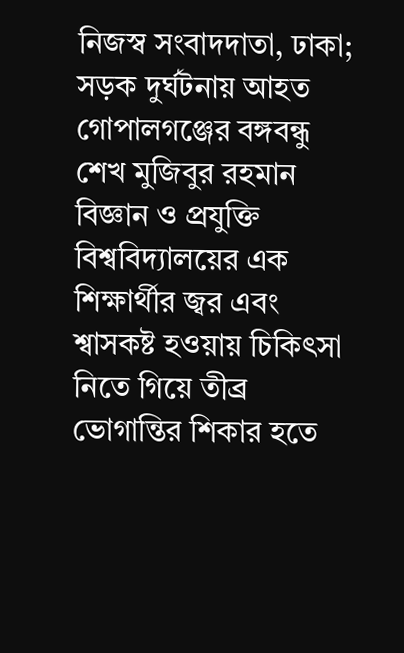নিজস্ব সংবাদদাতা, ঢাকা; সড়ক দুর্ঘটনায় আহত গোপালগঞ্জের বঙ্গবন্ধু শেখ মুজিবুর রহমান বিজ্ঞান ও প্রযুক্তি বিশ্ববিদ্যালয়ের এক শিক্ষার্থীর জ্বর এবং শ্বাসকষ্ট হওয়ায় চিকিৎসা নিতে গিয়ে তীব্র ভোগান্তির শিকার হতে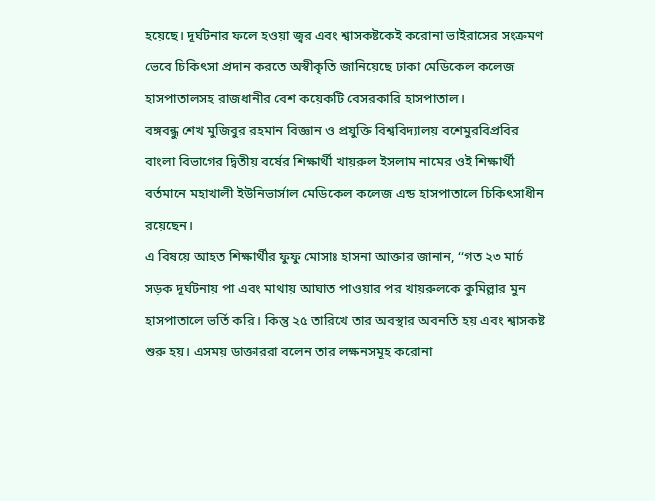হয়েছে। দূর্ঘটনার ফলে হওয়া জ্বর এবং শ্বাসকষ্টকেই করোনা ভাইরাসের সংক্রমণ ভেবে চিকিৎসা প্রদান করতে অস্বীকৃতি জানিয়েছে ঢাকা মেডিকেল কলেজ হাসপাতালসহ রাজধানীর বেশ কয়েকটি বেসরকারি হাসপাতাল।
বঙ্গবন্ধু শেখ মুজিবুর রহমান বিজ্ঞান ও প্রযুক্তি বিশ্ববিদ্যালয় বশেমুরবিপ্রবির বাংলা বিভাগের দ্বিতীয় বর্ষের শিক্ষার্থী খায়রুল ইসলাম নামের ওই শিক্ষার্থী বর্তমানে মহাখালী ইউনিভার্সাল মেডিকেল কলেজ এন্ড হাসপাতালে চিকিৎসাধীন রয়েছেন।
এ বিষয়ে আহত শিক্ষার্থীর ফুফু মোসাঃ হাসনা আক্তার জানান, ‘‘গত ২৩ মার্চ সড়ক দূর্ঘটনায় পা এবং মাথায় আঘাত পাওয়ার পর খায়রুলকে কুমিল্লার মুন হাসপাতালে ভর্তি করি। কিন্তু ২৫ তারিখে তার অবস্থার অবনতি হয় এবং শ্বাসকষ্ট শুরু হয়। এসময় ডাক্তাররা বলেন তার লক্ষনসমূহ করোনা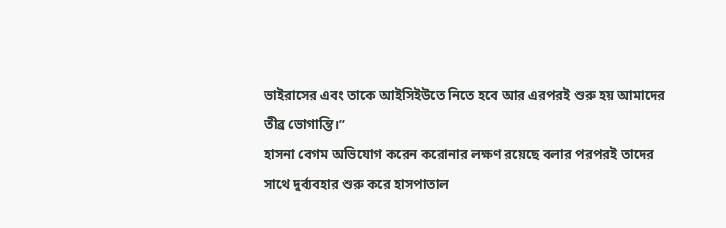ভাইরাসের এবং তাকে আইসিইউতে নিতে হবে আর এরপরই শুরু হয় আমাদের তীব্র ভোগান্তি।’’
হাসনা বেগম অভিযোগ করেন করোনার লক্ষণ রয়েছে বলার পরপরই তাদের সাথে দুর্ব্যবহার শুরু করে হাসপাতাল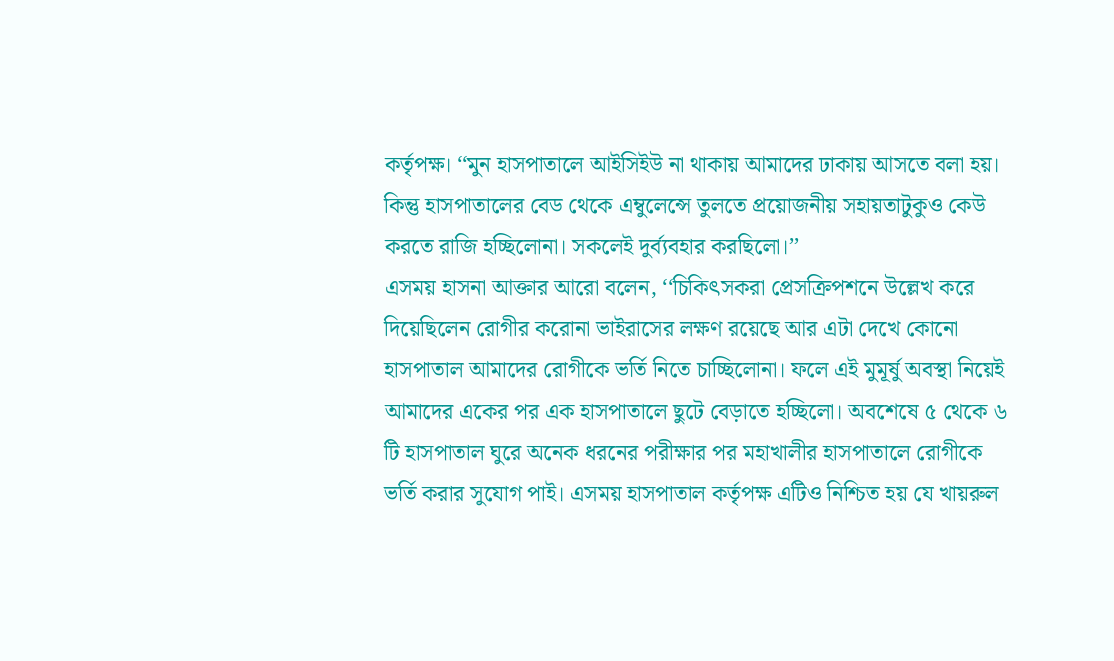কর্তৃপক্ষ। ‘‘মুন হাসপাতালে আইসিইউ না থাকায় আমাদের ঢাকায় আসতে বলা হয়। কিন্তু হাসপাতালের বেড থেকে এম্বুলেন্সে তুলতে প্রয়োজনীয় সহায়তাটুকুও কেউ করতে রাজি হচ্ছিলোনা। সকলেই দুর্ব্যবহার করছিলো।’’
এসময় হাসনা আক্তার আরো বলেন, ‘‘চিকিৎসকরা প্রেসক্রিপশনে উল্লেখ করে দিয়েছিলেন রোগীর করোনা ভাইরাসের লক্ষণ রয়েছে আর এটা দেখে কোনো হাসপাতাল আমাদের রোগীকে ভর্তি নিতে চাচ্ছিলোনা। ফলে এই মুমূর্ষু অবস্থা নিয়েই আমাদের একের পর এক হাসপাতালে ছুটে বেড়াতে হচ্ছিলো। অবশেষে ৫ থেকে ৬ টি হাসপাতাল ঘুরে অনেক ধরনের পরীক্ষার পর মহাখালীর হাসপাতালে রোগীকে ভর্তি করার সুযোগ পাই। এসময় হাসপাতাল কর্তৃপক্ষ এটিও নিশ্চিত হয় যে খায়রুল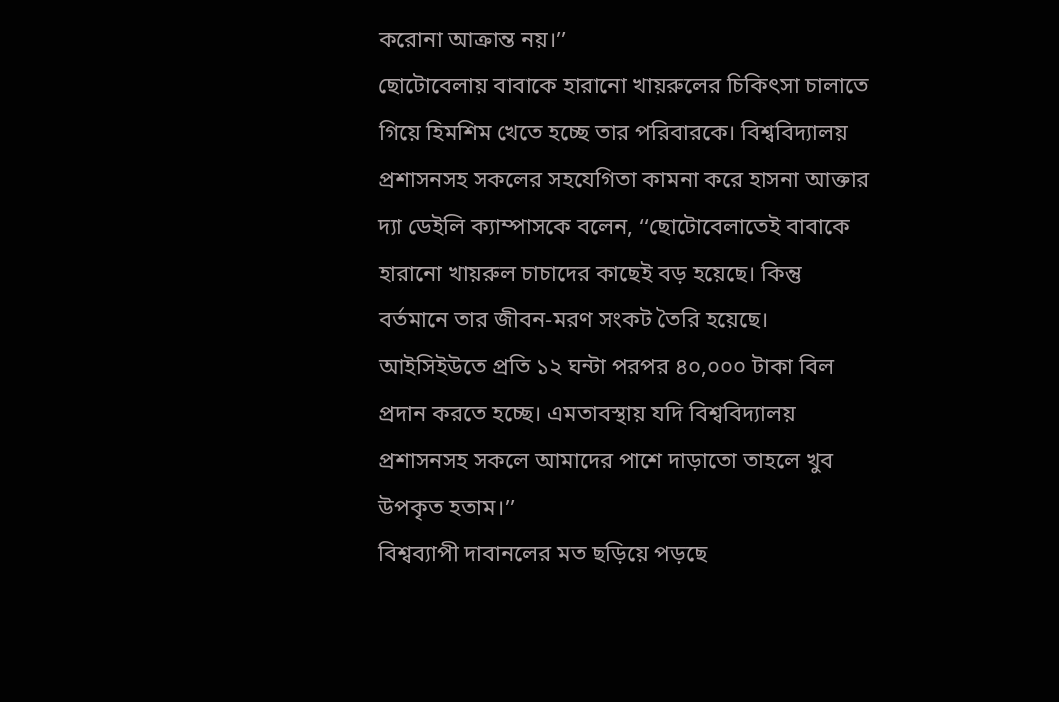করোনা আক্রান্ত নয়।’’
ছোটোবেলায় বাবাকে হারানো খায়রুলের চিকিৎসা চালাতে গিয়ে হিমশিম খেতে হচ্ছে তার পরিবারকে। বিশ্ববিদ্যালয় প্রশাসনসহ সকলের সহযেগিতা কামনা করে হাসনা আক্তার দ্যা ডেইলি ক্যাম্পাসকে বলেন, ‘‘ছোটোবেলাতেই বাবাকে হারানো খায়রুল চাচাদের কাছেই বড় হয়েছে। কিন্তু বর্তমানে তার জীবন-মরণ সংকট তৈরি হয়েছে। আইসিইউতে প্রতি ১২ ঘন্টা পরপর ৪০,০০০ টাকা বিল প্রদান করতে হচ্ছে। এমতাবস্থায় যদি বিশ্ববিদ্যালয় প্রশাসনসহ সকলে আমাদের পাশে দাড়াতো তাহলে খুব উপকৃত হতাম।’’
বিশ্বব্যাপী দাবানলের মত ছড়িয়ে পড়ছে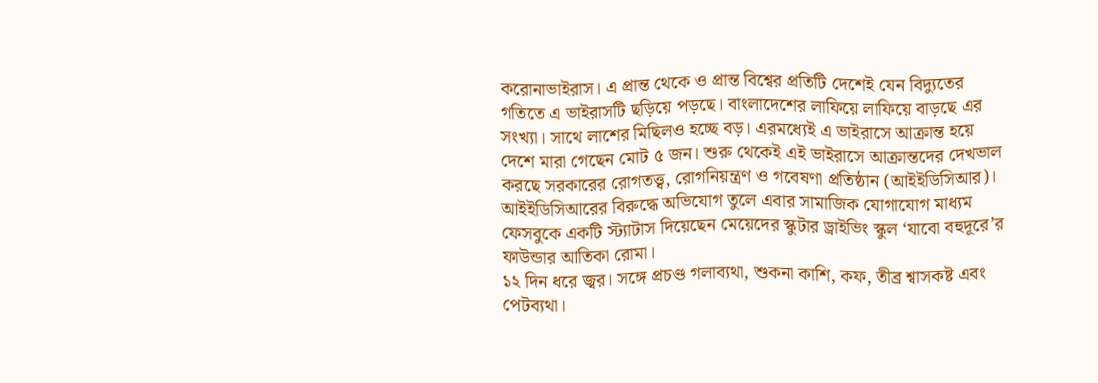করোনাভাইরাস। এ প্রান্ত থেকে ও প্রান্ত বিশ্বের প্রতিটি দেশেই যেন বিদ্যুতের গতিতে এ ভাইরাসটি ছড়িয়ে পড়ছে। বাংলাদেশের লাফিয়ে লাফিয়ে বাড়ছে এর সংখ্যা। সাথে লাশের মিছিলও হচ্ছে বড়। এরমধ্যেই এ ভাইরাসে আক্রান্ত হয়ে দেশে মারা গেছেন মোট ৫ জন। শুরু থেকেই এই ভাইরাসে আক্রান্তদের দেখভাল করছে সরকারের রোগতত্ত্ব, রোগনিয়ন্ত্রণ ও গবেষণা প্রতিষ্ঠান (আইইডিসিআর)। আইইডিসিআরের বিরুদ্ধে অভিযোগ তুলে এবার সামাজিক যোগাযোগ মাধ্যম ফেসবুকে একটি স্ট্যাটাস দিয়েছেন মেয়েদের স্কুটার ড্রাইভিং স্কুল ‘যাবো বহুদূরে’র ফাউন্ডার আতিকা রোমা।
১২ দিন ধরে জ্বর। সঙ্গে প্রচণ্ড গলাব্যথা, শুকনা কাশি, কফ, তীব্র শ্বাসকষ্ট এবং পেটব্যথা।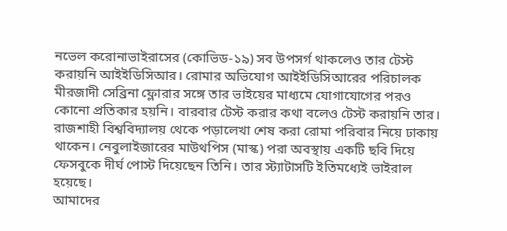নভেল করোনাভাইরাসের (কোভিড-১৯) সব উপসর্গ থাকলেও তার টেস্ট করায়নি আইইডিসিআর। রোমার অভিযোগ আইইডিসিআরের পরিচালক মীরজাদী সেব্রিনা ফ্লোরার সঙ্গে তার ভাইয়ের মাধ্যমে যোগাযোগের পরও কোনো প্রতিকার হয়নি। বারবার টেস্ট করার কথা বলেও টেস্ট করায়নি তার।
রাজশাহী বিশ্ববিদ্যালয় থেকে পড়ালেখা শেষ করা রোমা পরিবার নিয়ে ঢাকায় থাকেন। নেবুলাইজারের মাউথপিস (মাস্ক) পরা অবস্থায় একটি ছবি দিয়ে ফেসবুকে দীর্ঘ পোস্ট দিয়েছেন তিনি। তার স্ট্যাটাসটি ইতিমধ্যেই ভাইরাল হয়েছে।
আমাদের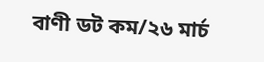বাণী ডট কম/২৬ মার্চ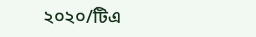২০২০/টিএ